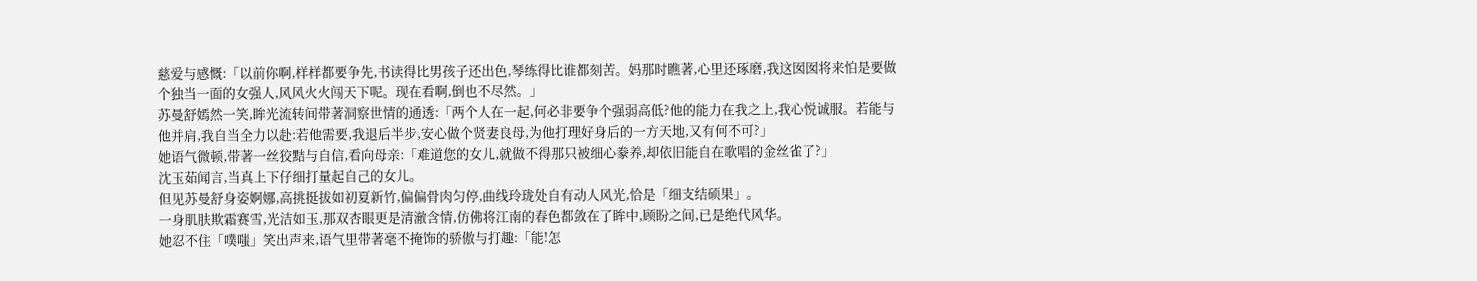慈爱与感慨:「以前你啊,样样都要争先,书读得比男孩子还出色,琴练得比谁都刻苦。妈那时瞧著,心里还琢磨,我这囡囡将来怕是要做个独当一面的女强人,风风火火闯天下呢。现在看啊,倒也不尽然。」
苏曼舒嫣然一笑,眸光流转间带著洞察世情的通透:「两个人在一起,何必非要争个强弱高低?他的能力在我之上,我心悦诚服。若能与他并肩,我自当全力以赴:若他需要,我退后半步,安心做个贤妻良母,为他打理好身后的一方天地,又有何不可?」
她语气微顿,带著一丝狡黠与自信,看向母亲:「难道您的女儿,就做不得那只被细心豢养,却依旧能自在歌唱的金丝雀了?」
沈玉茹闻言,当真上下仔细打量起自己的女儿。
但见苏曼舒身姿婀娜,高挑挺拔如初夏新竹,偏偏骨肉匀停,曲线玲珑处自有动人风光,恰是「细支结硕果」。
一身肌肤欺霜赛雪,光洁如玉,那双杏眼更是清澈含情,仿佛将江南的春色都敛在了眸中,顾盼之间,已是绝代风华。
她忍不住「噗嗤」笑出声来,语气里带著毫不掩饰的骄傲与打趣:「能!怎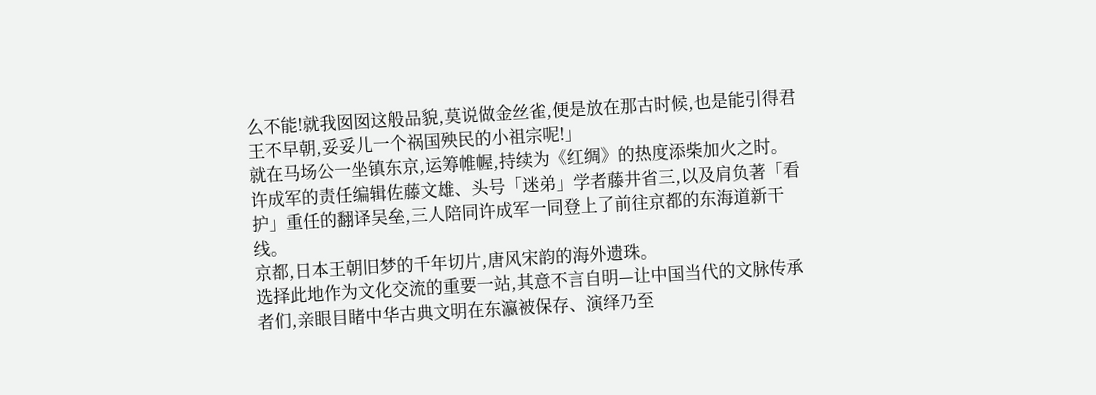么不能!就我囡囡这般品貌,莫说做金丝雀,便是放在那古时候,也是能引得君王不早朝,妥妥儿一个祸国殃民的小祖宗呢!」
就在马场公一坐镇东京,运筹帷幄,持续为《红绸》的热度添柴加火之时。
许成军的责任编辑佐藤文雄、头号「迷弟」学者藤井省三,以及肩负著「看护」重任的翻译吴垒,三人陪同许成军一同登上了前往京都的东海道新干线。
京都,日本王朝旧梦的千年切片,唐风宋韵的海外遗珠。
选择此地作为文化交流的重要一站,其意不言自明—让中国当代的文脉传承者们,亲眼目睹中华古典文明在东瀛被保存、演绎乃至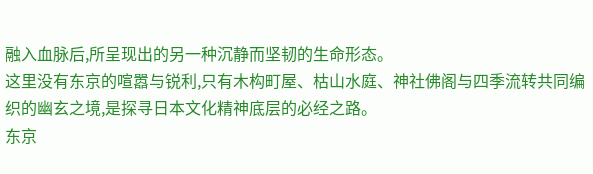融入血脉后,所呈现出的另一种沉静而坚韧的生命形态。
这里没有东京的喧嚣与锐利,只有木构町屋、枯山水庭、神社佛阁与四季流转共同编织的幽玄之境,是探寻日本文化精神底层的必经之路。
东京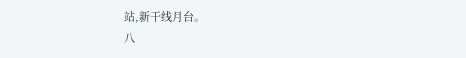站,新干线月台。
八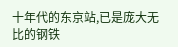十年代的东京站,已是庞大无比的钢铁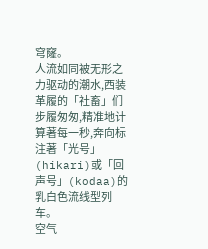穹窿。
人流如同被无形之力驱动的潮水,西装革履的「社畜」们步履匆匆,精准地计算著每一秒,奔向标注著「光号」(hikari)或「回声号」(kodaa)的乳白色流线型列车。
空气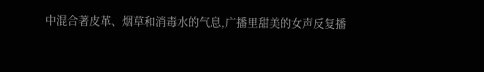中混合著皮革、烟草和消毒水的气息,广播里甜美的女声反复播